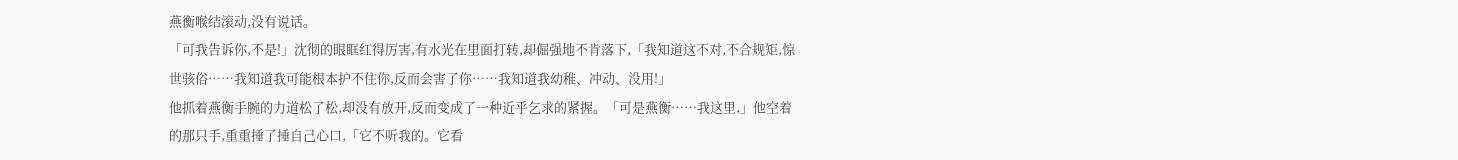燕衡喉结滚动,没有说话。
「可我告诉你,不是!」沈彻的眼眶红得厉害,有水光在里面打转,却倔强地不肯落下,「我知道这不对,不合规矩,惊世骇俗……我知道我可能根本护不住你,反而会害了你……我知道我幼稚、冲动、没用!」
他抓着燕衡手腕的力道松了松,却没有放开,反而变成了一种近乎乞求的紧握。「可是燕衡……我这里,」他空着的那只手,重重捶了捶自己心口,「它不听我的。它看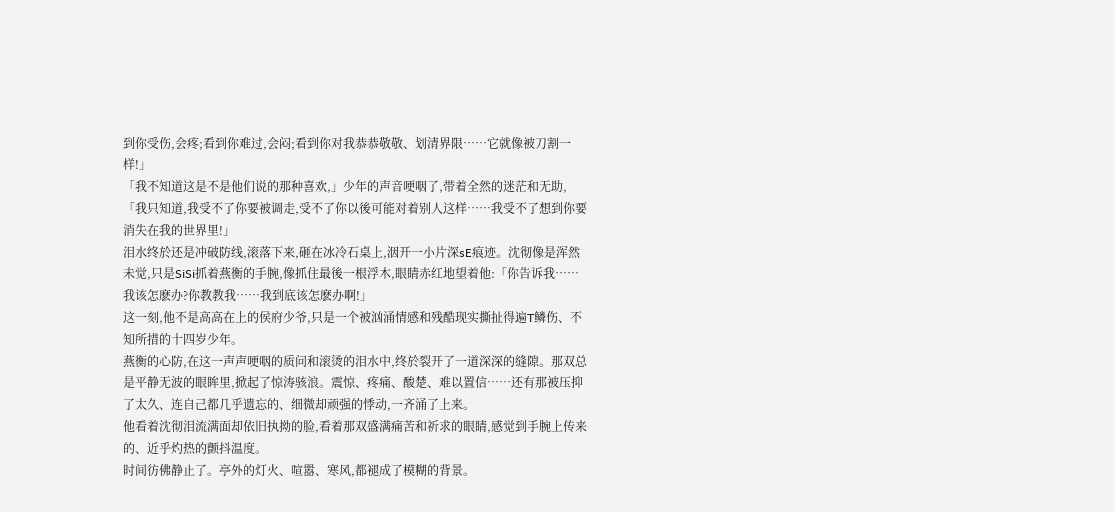到你受伤,会疼;看到你难过,会闷;看到你对我恭恭敬敬、划清界限……它就像被刀割一样!」
「我不知道这是不是他们说的那种喜欢,」少年的声音哽咽了,带着全然的迷茫和无助,「我只知道,我受不了你要被调走,受不了你以後可能对着别人这样……我受不了想到你要消失在我的世界里!」
泪水终於还是冲破防线,滚落下来,砸在冰冷石桌上,洇开一小片深sE痕迹。沈彻像是浑然未觉,只是SiSi抓着燕衡的手腕,像抓住最後一根浮木,眼睛赤红地望着他:「你告诉我……我该怎麽办?你教教我……我到底该怎麽办啊!」
这一刻,他不是高高在上的侯府少爷,只是一个被汹涌情感和残酷现实撕扯得遍T鳞伤、不知所措的十四岁少年。
燕衡的心防,在这一声声哽咽的质问和滚烫的泪水中,终於裂开了一道深深的缝隙。那双总是平静无波的眼眸里,掀起了惊涛骇浪。震惊、疼痛、酸楚、难以置信……还有那被压抑了太久、连自己都几乎遗忘的、细微却顽强的悸动,一齐涌了上来。
他看着沈彻泪流满面却依旧执拗的脸,看着那双盛满痛苦和祈求的眼睛,感觉到手腕上传来的、近乎灼热的颤抖温度。
时间彷佛静止了。亭外的灯火、喧嚣、寒风,都褪成了模糊的背景。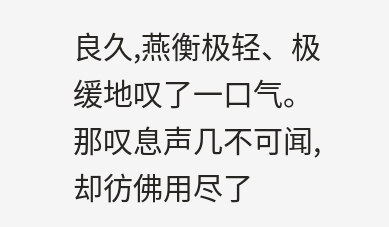良久,燕衡极轻、极缓地叹了一口气。那叹息声几不可闻,却彷佛用尽了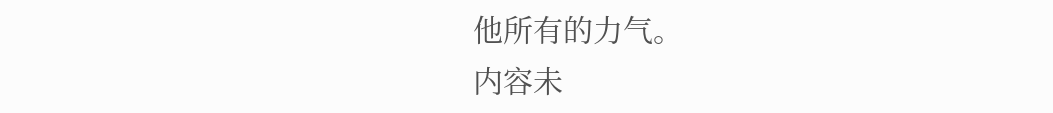他所有的力气。
内容未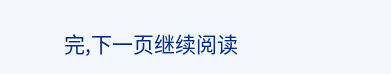完,下一页继续阅读